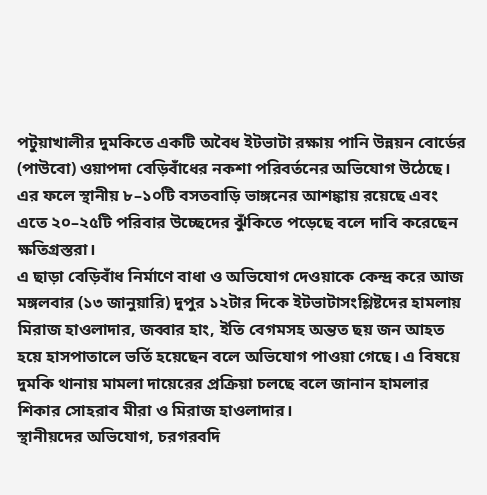পটুয়াখালীর দুমকিতে একটি অবৈধ ইটভাটা রক্ষায় পানি উন্নয়ন বোর্ডের (পাউবো) ওয়াপদা বেড়িবাঁধের নকশা পরিবর্তনের অভিযোগ উঠেছে। এর ফলে স্থানীয় ৮–১০টি বসতবাড়ি ভাঙ্গনের আশঙ্কায় রয়েছে এবং এতে ২০–২৫টি পরিবার উচ্ছেদের ঝুঁকিতে পড়েছে বলে দাবি করেছেন ক্ষতিগ্রস্তরা।
এ ছাড়া বেড়িবাঁধ নির্মাণে বাধা ও অভিযোগ দেওয়াকে কেন্দ্র করে আজ মঙ্গলবার (১৩ জানুয়ারি) দুপুর ১২টার দিকে ইটভাটাসংশ্লিষ্টদের হামলায় মিরাজ হাওলাদার, জব্বার হাং, ইতি বেগমসহ অন্তত ছয় জন আহত হয়ে হাসপাতালে ভর্তি হয়েছেন বলে অভিযোগ পাওয়া গেছে। এ বিষয়ে দুমকি থানায় মামলা দায়েরের প্রক্রিয়া চলছে বলে জানান হামলার শিকার সোহরাব মীরা ও মিরাজ হাওলাদার।
স্থানীয়দের অভিযোগ, চরগরবদি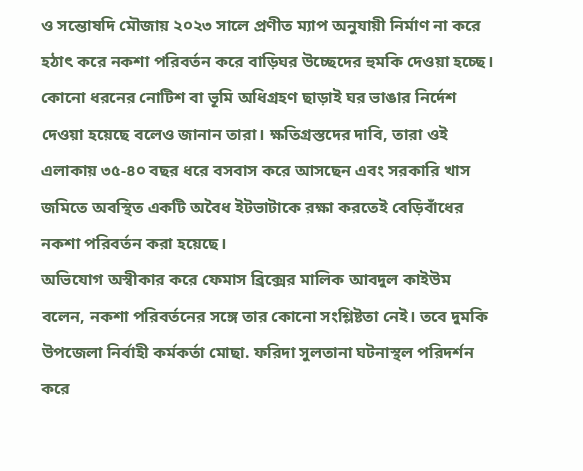ও সন্তোষদি মৌজায় ২০২৩ সালে প্রণীত ম্যাপ অনুযায়ী নির্মাণ না করে হঠাৎ করে নকশা পরিবর্তন করে বাড়িঘর উচ্ছেদের হুমকি দেওয়া হচ্ছে। কোনো ধরনের নোটিশ বা ভূমি অধিগ্রহণ ছাড়াই ঘর ভাঙার নির্দেশ দেওয়া হয়েছে বলেও জানান তারা। ক্ষতিগ্রস্তদের দাবি, তারা ওই এলাকায় ৩৫-৪০ বছর ধরে বসবাস করে আসছেন এবং সরকারি খাস জমিতে অবস্থিত একটি অবৈধ ইটভাটাকে রক্ষা করতেই বেড়িবাঁধের নকশা পরিবর্তন করা হয়েছে।
অভিযোগ অস্বীকার করে ফেমাস ব্রিক্সের মালিক আবদুল কাইউম বলেন, নকশা পরিবর্তনের সঙ্গে তার কোনো সংশ্লিষ্টতা নেই। তবে দুমকি উপজেলা নির্বাহী কর্মকর্তা মোছা. ফরিদা সুলতানা ঘটনাস্থল পরিদর্শন করে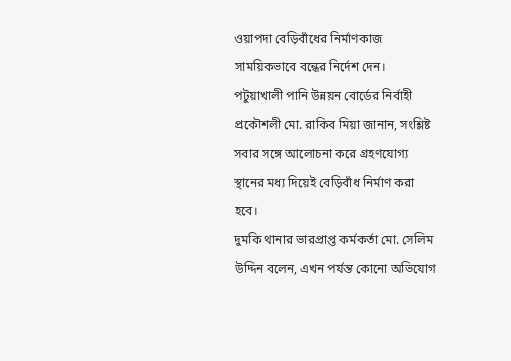ওয়াপদা বেড়িবাঁধের নির্মাণকাজ সাময়িকভাবে বন্ধের নির্দেশ দেন।
পটুয়াখালী পানি উন্নয়ন বোর্ডের নির্বাহী প্রকৌশলী মো. রাকিব মিয়া জানান, সংশ্লিষ্ট সবার সঙ্গে আলোচনা করে গ্রহণযোগ্য স্থানের মধ্য দিয়েই বেড়িবাঁধ নির্মাণ করা হবে।
দুমকি থানার ভারপ্রাপ্ত কর্মকর্তা মো. সেলিম উদ্দিন বলেন, এখন পর্যন্ত কোনো অভিযোগ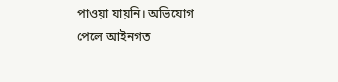পাওয়া যায়নি। অভিযোগ পেলে আইনগত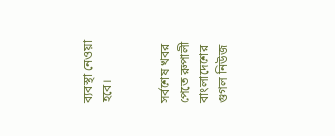ব্যবস্থা নেওয়া হবে।


সর্বশেষ খবর পেতে রুপালী বাংলাদেশের গুগল নিউজ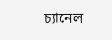চ্যানেল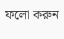ফলো করুন